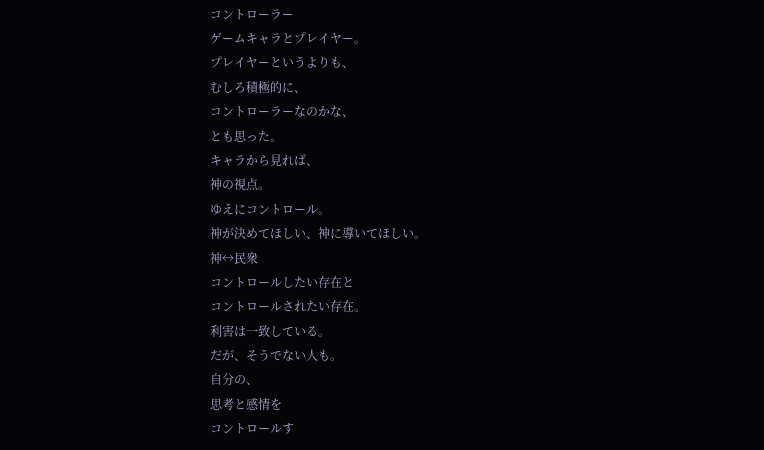コントローラー
ゲームキャラとプレイヤー。
プレイヤーというよりも、
むしろ積極的に、
コントローラーなのかな、
とも思った。
キャラから見れば、
神の視点。
ゆえにコントロール。
神が決めてほしい、神に導いてほしい。
神↔民衆
コントロールしたい存在と
コントロールされたい存在。
利害は一致している。
だが、そうでない人も。
自分の、
思考と感情を
コントロールす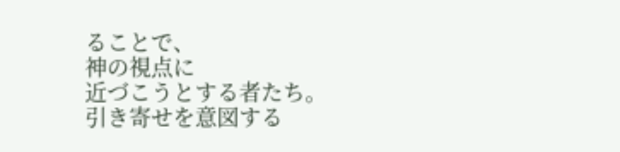ることで、
神の視点に
近づこうとする者たち。
引き寄せを意図する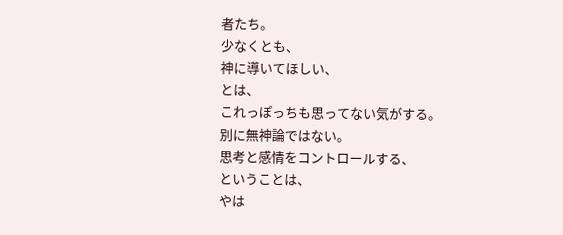者たち。
少なくとも、
神に導いてほしい、
とは、
これっぽっちも思ってない気がする。
別に無神論ではない。
思考と感情をコントロールする、
ということは、
やは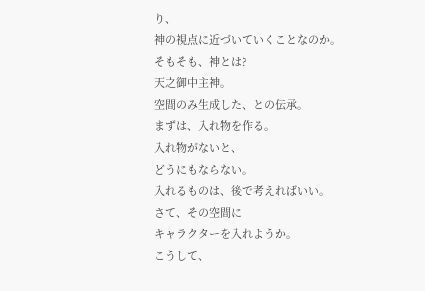り、
神の視点に近づいていくことなのか。
そもそも、神とは?
天之御中主神。
空間のみ生成した、との伝承。
まずは、入れ物を作る。
入れ物がないと、
どうにもならない。
入れるものは、後で考えればいい。
さて、その空間に
キャラクターを入れようか。
こうして、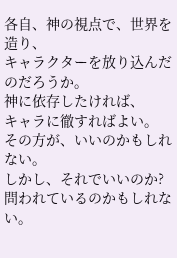各自、神の視点で、世界を造り、
キャラクターを放り込んだのだろうか。
神に依存したければ、
キャラに徹すればよい。
その方が、いいのかもしれない。
しかし、それでいいのか?
問われているのかもしれない。